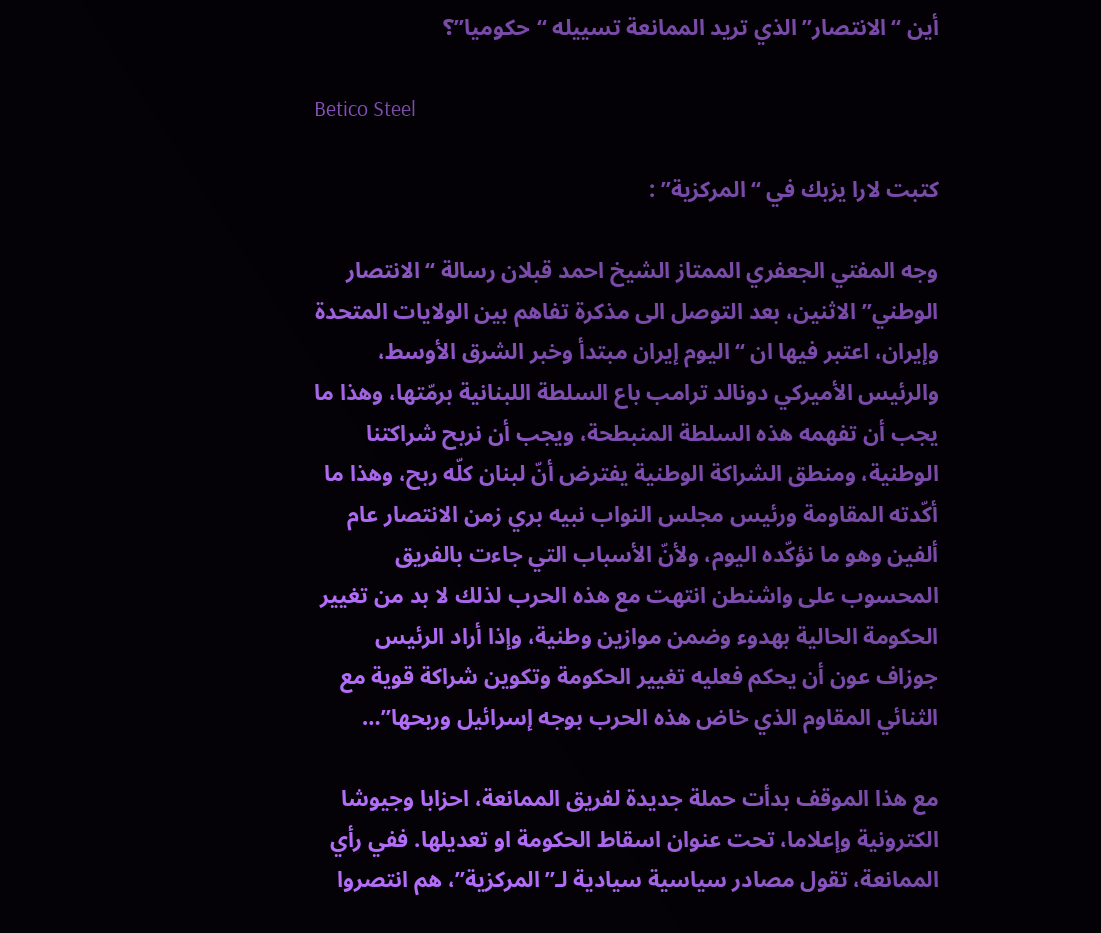أين “الانتصار” الذي تريد الممانعة تسييله “حكوميا”؟

Betico Steel

كتبت لارا يزبك في “المركزية” :

وجه المفتي الجعفري الممتاز الشيخ احمد قبلان رسالة “الانتصار الوطني” الاثنين، بعد التوصل الى مذكرة تفاهم بين الولايات المتحدة وإيران، اعتبر فيها ان “اليوم إيران مبتدأ وخبر الشرق الأوسط، والرئيس الأميركي دونالد ترامب باع السلطة اللبنانية برمّتها، وهذا ما يجب أن تفهمه هذه السلطة المنبطحة، ويجب أن نربح شراكتنا الوطنية، ومنطق الشراكة الوطنية يفترض أنّ لبنان كلّه ربح، وهذا ما أكّدته المقاومة ورئيس مجلس النواب نبيه بري زمن الانتصار عام ألفين وهو ما نؤكّده اليوم، ولأنّ الأسباب التي جاءت بالفريق المحسوب على واشنطن انتهت مع هذه الحرب لذلك لا بد من تغيير الحكومة الحالية بهدوء وضمن موازين وطنية، وإذا أراد الرئيس جوزاف عون أن يحكم فعليه تغيير الحكومة وتكوين شراكة قوية مع الثنائي المقاوم الذي خاض هذه الحرب بوجه إسرائيل وربحها”…

مع هذا الموقف بدأت حملة جديدة لفريق الممانعة، احزابا وجيوشا الكترونية وإعلاما، تحت عنوان اسقاط الحكومة او تعديلها. ففي رأي الممانعة، تقول مصادر سياسية سيادية لـ”المركزية”، هم انتصروا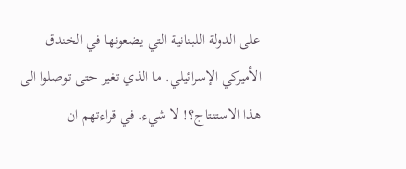على الدولة اللبنانية التي يضعونها في الخندق الأميركي الإسرائيلي. ما الذي تغير حتى توصلوا الى هذا الاستنتاج؟! لا شيء. في قراءتهم ان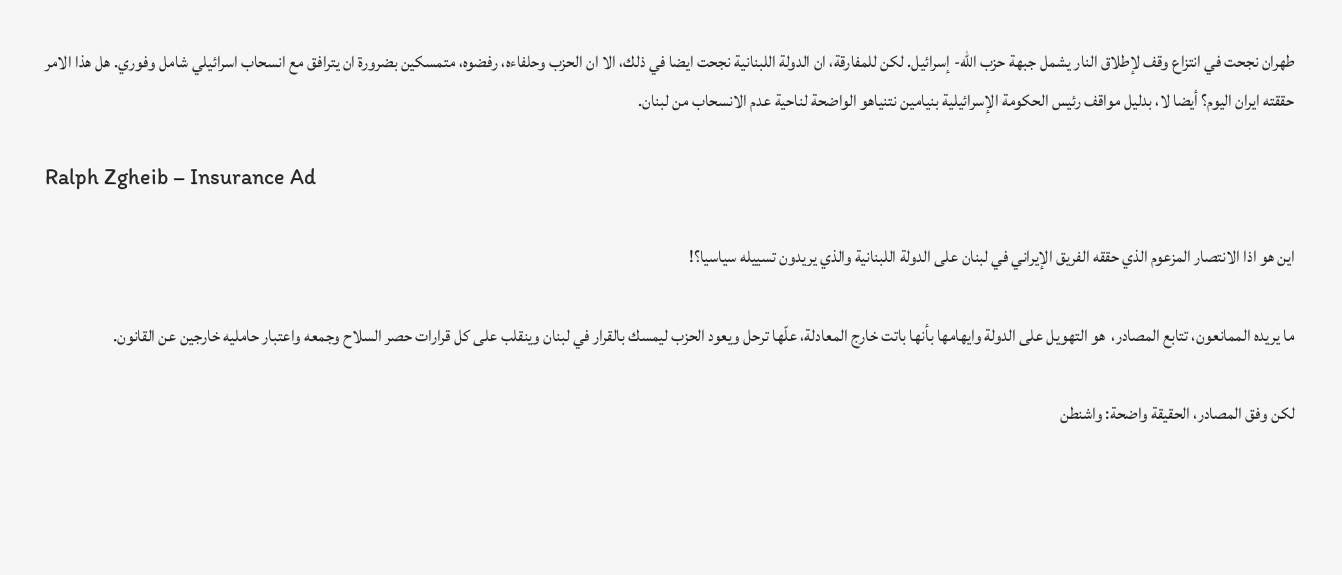طهران نجحت في انتزاع وقف لإطلاق النار يشمل جبهة حزب الله- إسرائيل. لكن للمفارقة، ان الدولة اللبنانية نجحت ايضا في ذلك، الا ان الحزب وحلفاءه، رفضوه، متمسكين بضرورة ان يترافق مع انسحاب اسرائيلي شامل وفوري. هل هذا الامر حققته ايران اليوم؟ أيضا لا، بدليل مواقف رئيس الحكومة الإسرائيلية بنيامين نتنياهو الواضحة لناحية عدم الانسحاب من لبنان.

Ralph Zgheib – Insurance Ad

اين هو اذا الانتصار المزعوم الذي حققه الفريق الإيراني في لبنان على الدولة اللبنانية والذي يريدون تسييله سياسيا؟!

ما يريده الممانعون، تتابع المصادر،  هو التهويل على الدولة وايهامها بأنها باتت خارج المعادلة، علّها ترحل ويعود الحزب ليمسك بالقرار في لبنان وينقلب على كل قرارات حصر السلاح وجمعه واعتبار حامليه خارجين عن القانون.

لكن وفق المصادر، الحقيقة واضحة: واشنطن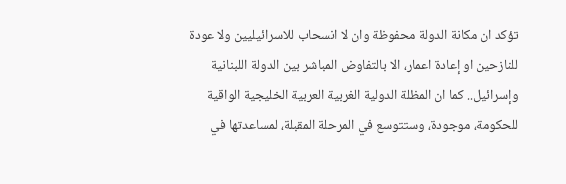تؤكد ان مكانة الدولة محفوظة وان لا انسحاب للاسرائيليين ولا عودة للنازحين او إعادة اعمار، الا بالتفاوض المباشر بين الدولة اللبنانية وإسرائيل.. كما ان المظلة الدولية الغربية العربية الخليجية الواقية للحكومة، موجودة، وستتوسع في المرحلة المقبلة، لمساعدتها في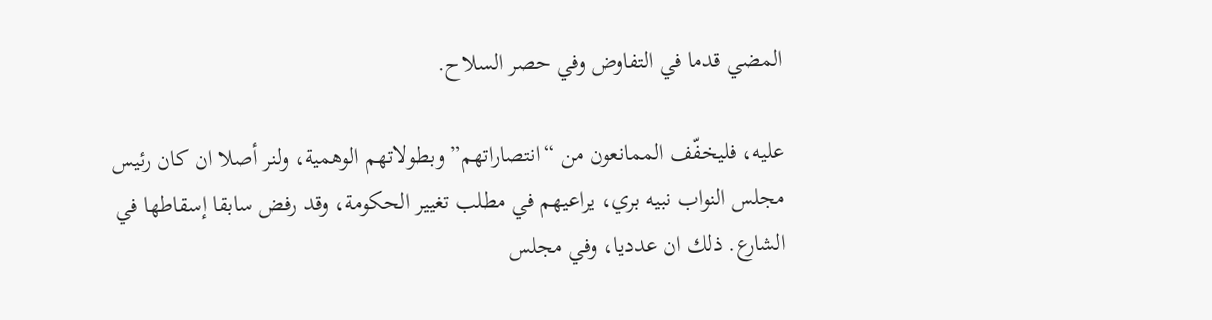المضي قدما في التفاوض وفي حصر السلاح.

عليه، فليخفّف الممانعون من “انتصاراتهم” وبطولاتهم الوهمية، ولنر أصلا ان كان رئيس مجلس النواب نبيه بري، يراعيهم في مطلب تغيير الحكومة، وقد رفض سابقا إسقاطها في الشارع. ذلك ان عدديا، وفي مجلس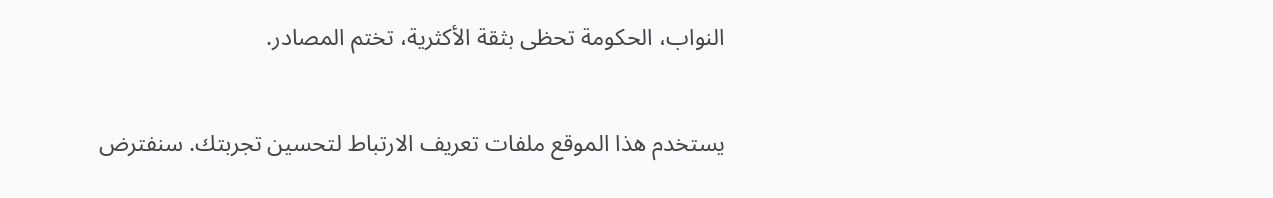النواب، الحكومة تحظى بثقة الأكثرية، تختم المصادر.

يستخدم هذا الموقع ملفات تعريف الارتباط لتحسين تجربتك. سنفترض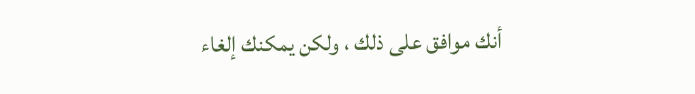أنك موافق على ذلك ، ولكن يمكنك إلغاء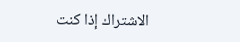الاشتراك إذا كنت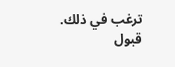ترغب في ذلك. قبول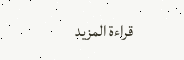قراءة المزيد